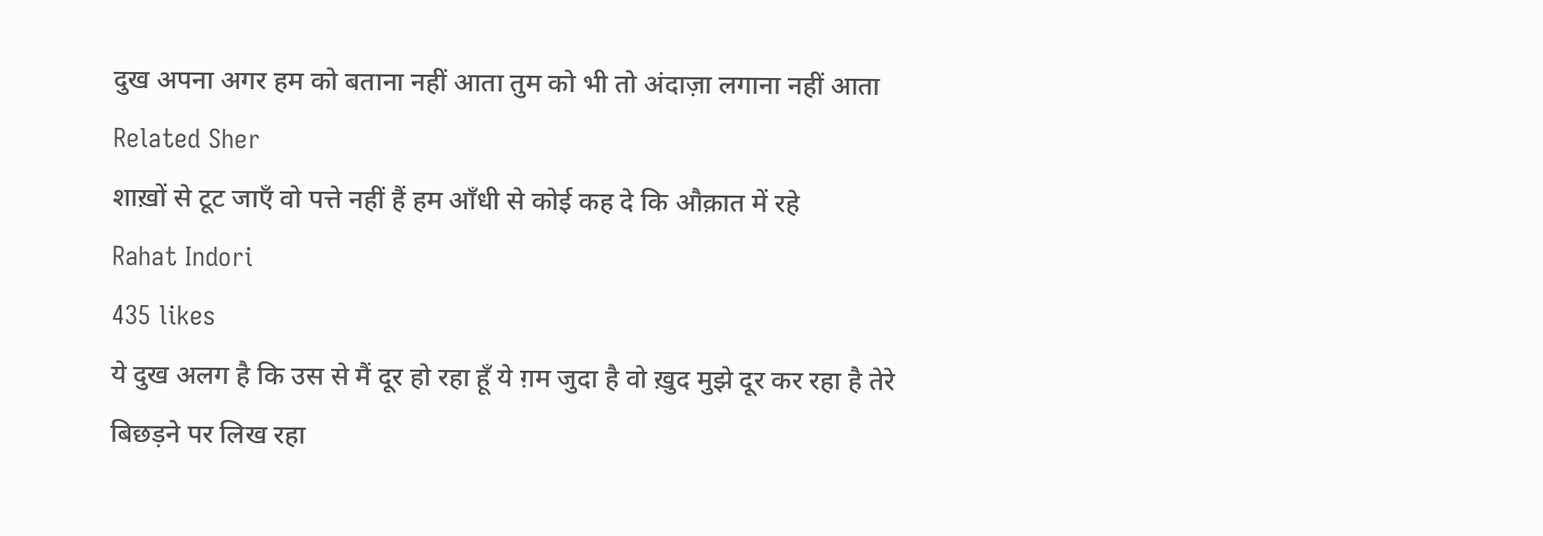दुख अपना अगर हम को बताना नहीं आता तुम को भी तो अंदाज़ा लगाना नहीं आता
Related Sher
शाख़ों से टूट जाएँ वो पत्ते नहीं हैं हम आँधी से कोई कह दे कि औक़ात में रहे
Rahat Indori
435 likes
ये दुख अलग है कि उस से मैं दूर हो रहा हूँ ये ग़म जुदा है वो ख़ुद मुझे दूर कर रहा है तेरे बिछड़ने पर लिख रहा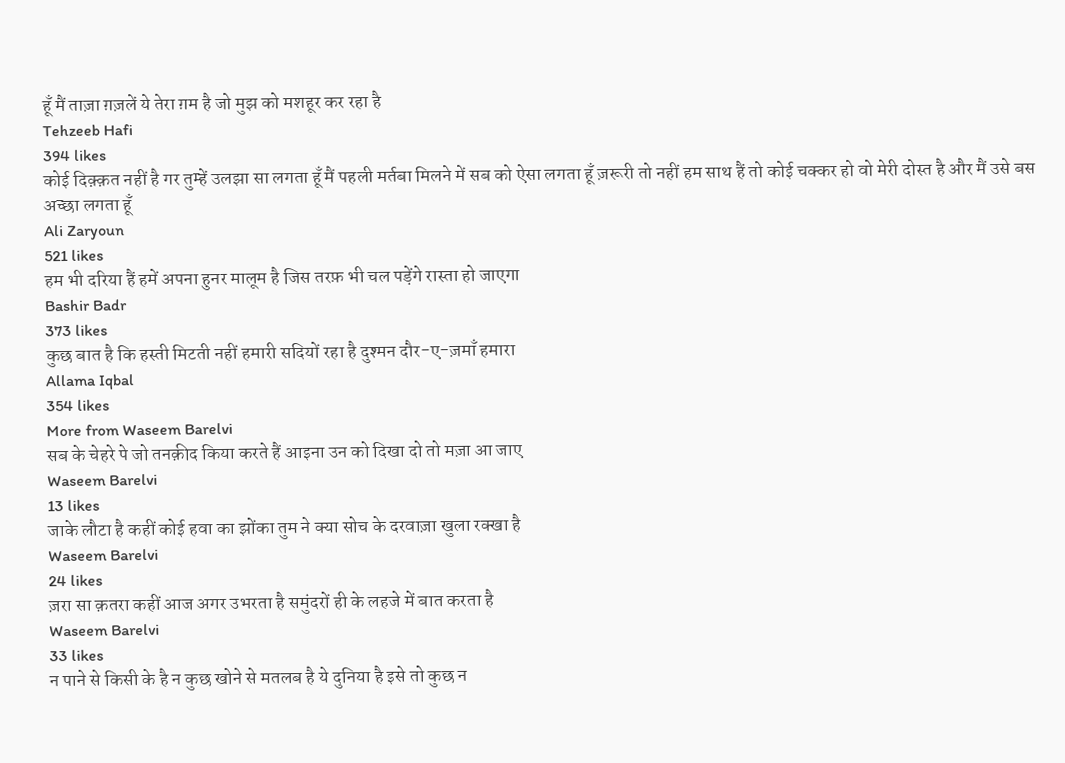हूँ मैं ताज़ा ग़ज़लें ये तेरा ग़म है जो मुझ को मशहूर कर रहा है
Tehzeeb Hafi
394 likes
कोई दिक़्क़त नहीं है गर तुम्हें उलझा सा लगता हूँ मैं पहली मर्तबा मिलने में सब को ऐसा लगता हूँ ज़रूरी तो नहीं हम साथ हैं तो कोई चक्कर हो वो मेरी दोस्त है और मैं उसे बस अच्छा लगता हूँ
Ali Zaryoun
521 likes
हम भी दरिया हैं हमें अपना हुनर मालूम है जिस तरफ़ भी चल पड़ेंगे रास्ता हो जाएगा
Bashir Badr
373 likes
कुछ बात है कि हस्ती मिटती नहीं हमारी सदियों रहा है दुश्मन दौर-ए-ज़माँ हमारा
Allama Iqbal
354 likes
More from Waseem Barelvi
सब के चेहरे पे जो तनक़ीद किया करते हैं आइना उन को दिखा दो तो मज़ा आ जाए
Waseem Barelvi
13 likes
जाके लौटा है कहीं कोई हवा का झोंका तुम ने क्या सोच के दरवाज़ा खुला रक्खा है
Waseem Barelvi
24 likes
ज़रा सा क़तरा कहीं आज अगर उभरता है समुंदरों ही के लहजे में बात करता है
Waseem Barelvi
33 likes
न पाने से किसी के है न कुछ खोने से मतलब है ये दुनिया है इसे तो कुछ न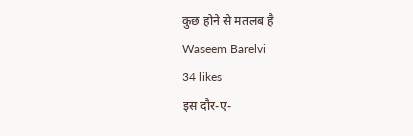कुछ होने से मतलब है
Waseem Barelvi
34 likes
इस दौर-ए-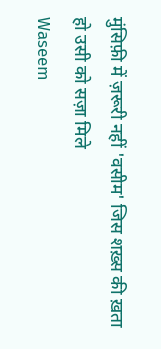मुंसिफ़ी में ज़रूरी नहीं 'वसीम' जिस शख़्स की ख़ता हो उसी को सज़ा मिले
Waseem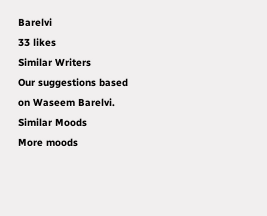Barelvi
33 likes
Similar Writers
Our suggestions based on Waseem Barelvi.
Similar Moods
More moods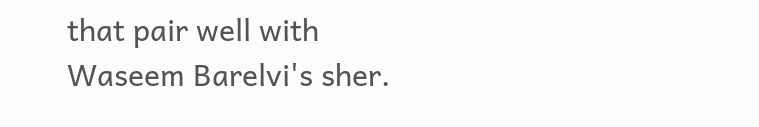that pair well with Waseem Barelvi's sher.